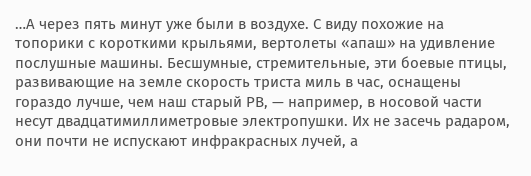…А через пять минут уже были в воздухе. С виду похожие на топорики с короткими крыльями, вертолеты «апаш» на удивление послушные машины. Бесшумные, стремительные, эти боевые птицы, развивающие на земле скорость триста миль в час, оснащены гораздо лучше, чем наш старый РВ, — например, в носовой части несут двадцатимиллиметровые электропушки. Их не засечь радаром, они почти не испускают инфракрасных лучей, а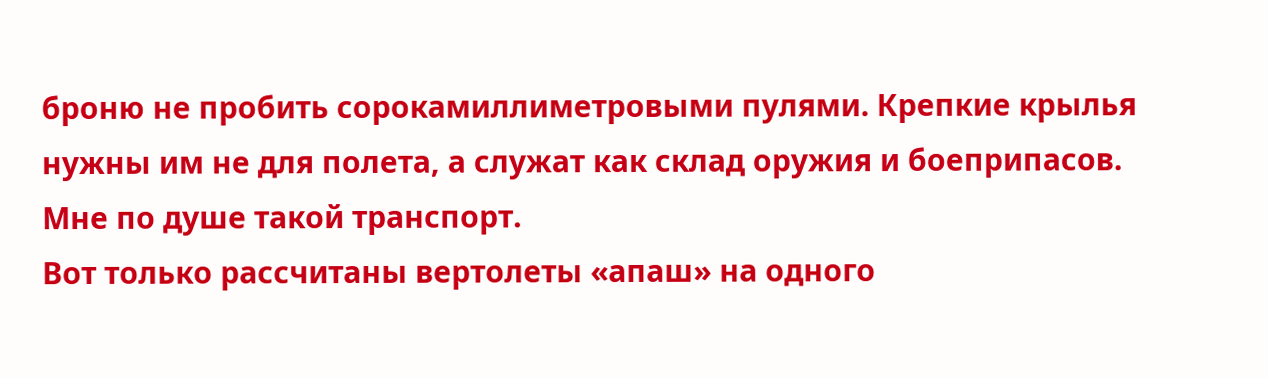броню не пробить сорокамиллиметровыми пулями. Крепкие крылья нужны им не для полета, а служат как склад оружия и боеприпасов. Мне по душе такой транспорт.
Вот только рассчитаны вертолеты «апаш» на одного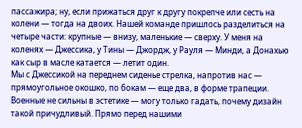пассажира; ну, если прижаться друг к другу покрепче или сесть на колени — тогда на двоих. Нашей команде пришлось разделиться на четыре части: крупные — внизу, маленькие — сверху. У меня на коленях — Джессика, у Тины — Джордж, у Рауля — Минди, а Донахью как сыр в масле катается — летит один.
Мы с Джессикой на переднем сиденье стрелка, напротив нас — прямоугольное окошко, по бокам — еще два, в форме трапеции. Военные не сильны в эстетике — могу только гадать, почему дизайн такой причудливый. Прямо перед нашими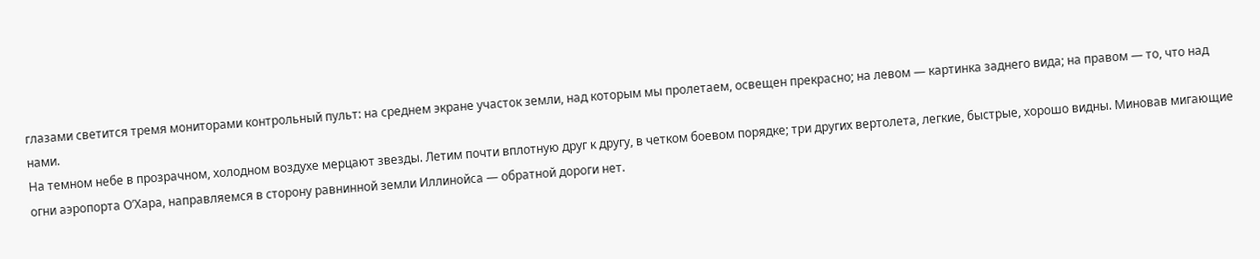глазами светится тремя мониторами контрольный пульт: на среднем экране участок земли, над которым мы пролетаем, освещен прекрасно; на левом — картинка заднего вида; на правом — то, что над нами.
На темном небе в прозрачном, холодном воздухе мерцают звезды. Летим почти вплотную друг к другу, в четком боевом порядке; три других вертолета, легкие, быстрые, хорошо видны. Миновав мигающие огни аэропорта ОʼХара, направляемся в сторону равнинной земли Иллинойса — обратной дороги нет.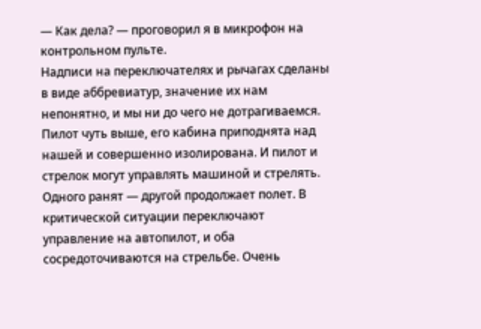— Как дела? — проговорил я в микрофон на контрольном пульте.
Надписи на переключателях и рычагах сделаны в виде аббревиатур, значение их нам непонятно, и мы ни до чего не дотрагиваемся. Пилот чуть выше, его кабина приподнята над нашей и совершенно изолирована. И пилот и стрелок могут управлять машиной и стрелять. Одного ранят — другой продолжает полет. В критической ситуации переключают управление на автопилот, и оба сосредоточиваются на стрельбе. Очень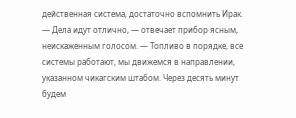действенная система, достаточно вспомнить Ирак.
— Дела идут отлично, — отвечает прибор ясным, неискаженным голосом. — Топливо в порядке, все системы работают, мы движемся в направлении, указанном чикагским штабом. Через десять минут будем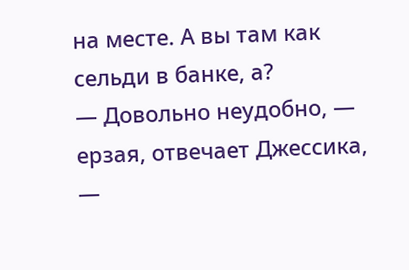на месте. А вы там как сельди в банке, а?
— Довольно неудобно, — ерзая, отвечает Джессика, —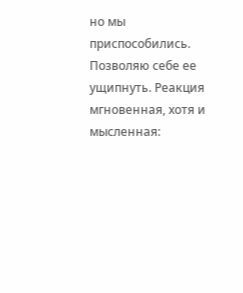но мы приспособились.
Позволяю себе ее ущипнуть. Реакция мгновенная, хотя и мысленная: